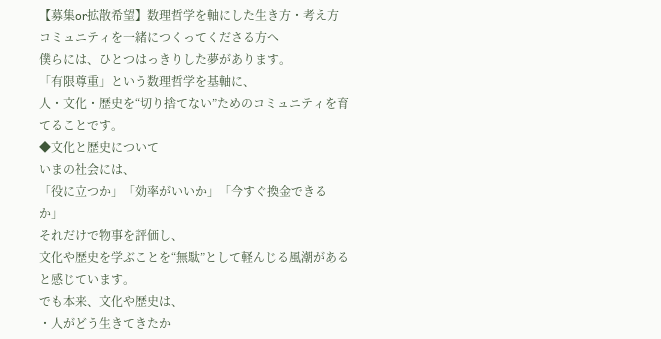【募集or拡散希望】数理哲学を軸にした生き方・考え方コミュニティを一緒につくってくださる方へ
僕らには、ひとつはっきりした夢があります。
「有限尊重」という数理哲学を基軸に、
人・文化・歴史を“切り捨てない”ためのコミュニティを育てることです。
◆文化と歴史について
いまの社会には、
「役に立つか」「効率がいいか」「今すぐ換金できるか」
それだけで物事を評価し、
文化や歴史を学ぶことを“無駄”として軽んじる風潮があると感じています。
でも本来、文化や歴史は、
・人がどう生きてきたか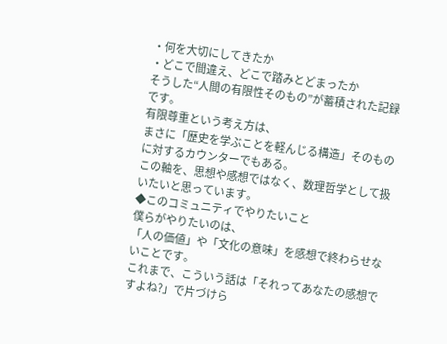・何を大切にしてきたか
・どこで間違え、どこで踏みとどまったか
そうした“人間の有限性そのもの”が蓄積された記録です。
有限尊重という考え方は、
まさに「歴史を学ぶことを軽んじる構造」そのものに対するカウンターでもある。
この軸を、思想や感想ではなく、数理哲学として扱いたいと思っています。
◆このコミュニティでやりたいこと
僕らがやりたいのは、
「人の価値」や「文化の意味」を感想で終わらせないことです。
これまで、こういう話は「それってあなたの感想ですよね?」で片づけら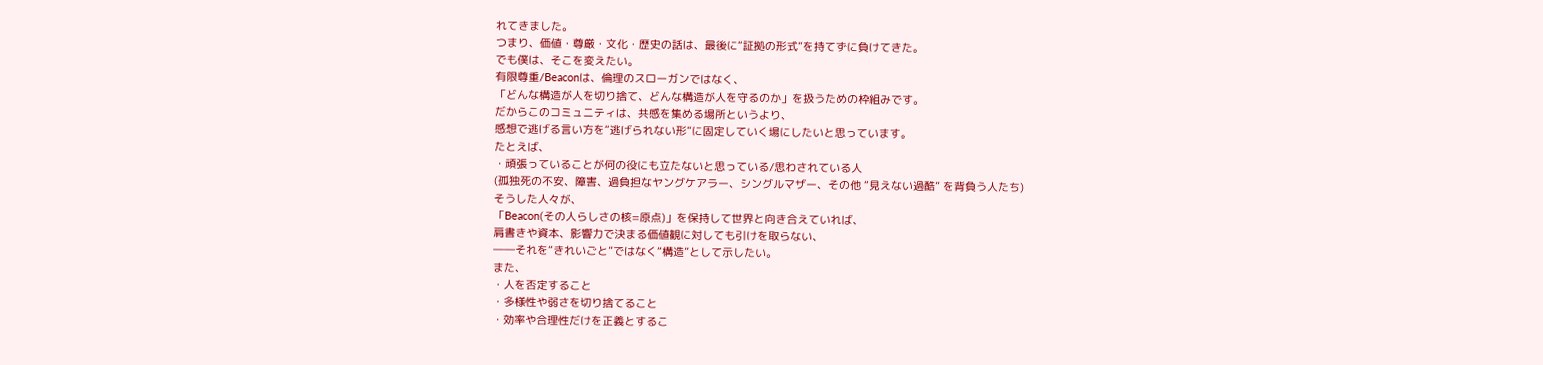れてきました。
つまり、価値・尊厳・文化・歴史の話は、最後に“証拠の形式”を持てずに負けてきた。
でも僕は、そこを変えたい。
有限尊重/Beaconは、倫理のスローガンではなく、
「どんな構造が人を切り捨て、どんな構造が人を守るのか」を扱うための枠組みです。
だからこのコミュニティは、共感を集める場所というより、
感想で逃げる言い方を“逃げられない形”に固定していく場にしたいと思っています。
たとえば、
・頑張っていることが何の役にも立たないと思っている/思わされている人
(孤独死の不安、障害、過負担なヤングケアラー、シングルマザー、その他 “見えない過酷” を背負う人たち)
そうした人々が、
「Beacon(その人らしさの核=原点)」を保持して世界と向き合えていれば、
肩書きや資本、影響力で決まる価値観に対しても引けを取らない、
――それを“きれいごと”ではなく“構造”として示したい。
また、
・人を否定すること
・多様性や弱さを切り捨てること
・効率や合理性だけを正義とするこ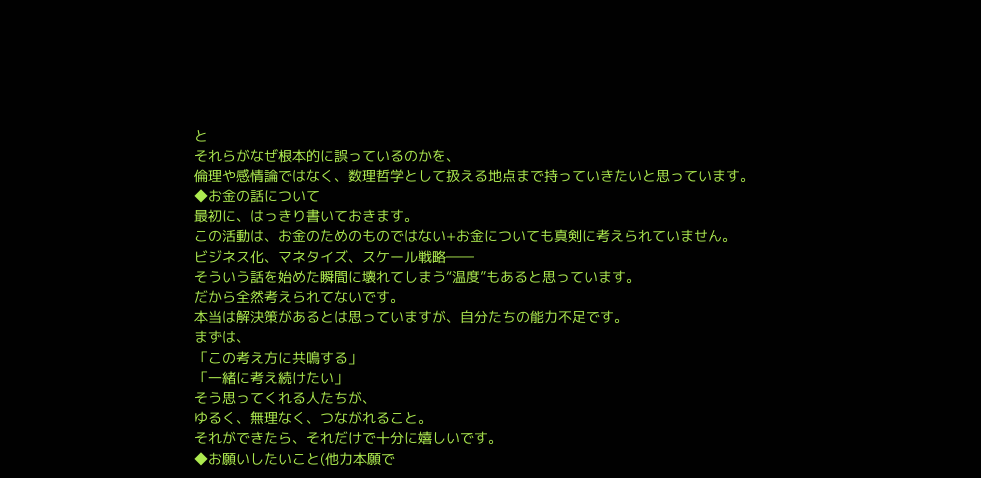と
それらがなぜ根本的に誤っているのかを、
倫理や感情論ではなく、数理哲学として扱える地点まで持っていきたいと思っています。
◆お金の話について
最初に、はっきり書いておきます。
この活動は、お金のためのものではない+お金についても真剣に考えられていません。
ビジネス化、マネタイズ、スケール戦略――
そういう話を始めた瞬間に壊れてしまう“温度”もあると思っています。
だから全然考えられてないです。
本当は解決策があるとは思っていますが、自分たちの能力不足です。
まずは、
「この考え方に共鳴する」
「一緒に考え続けたい」
そう思ってくれる人たちが、
ゆるく、無理なく、つながれること。
それができたら、それだけで十分に嬉しいです。
◆お願いしたいこと(他力本願で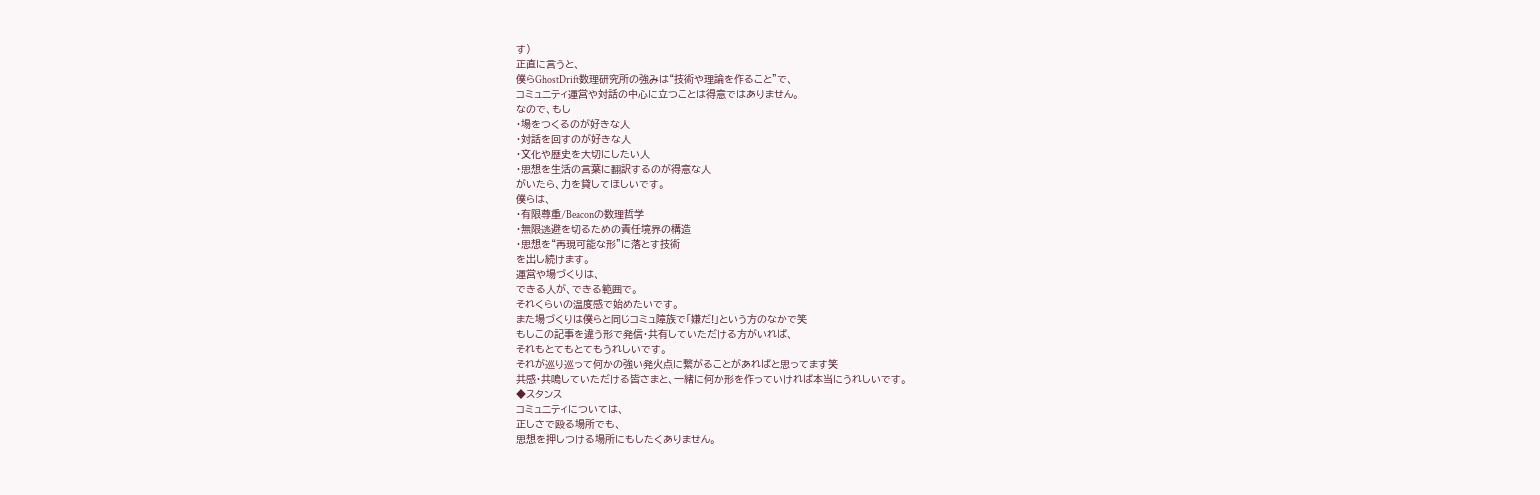す)
正直に言うと、
僕らGhostDrift数理研究所の強みは“技術や理論を作ること”で、
コミュニティ運営や対話の中心に立つことは得意ではありません。
なので、もし
・場をつくるのが好きな人
・対話を回すのが好きな人
・文化や歴史を大切にしたい人
・思想を生活の言葉に翻訳するのが得意な人
がいたら、力を貸してほしいです。
僕らは、
・有限尊重/Beaconの数理哲学
・無限逃避を切るための責任境界の構造
・思想を“再現可能な形”に落とす技術
を出し続けます。
運営や場づくりは、
できる人が、できる範囲で。
それくらいの温度感で始めたいです。
また場づくりは僕らと同じコミュ障族で「嫌だ!」という方のなかで笑
もしこの記事を違う形で発信・共有していただける方がいれば、
それもとてもとてもうれしいです。
それが巡り巡って何かの強い発火点に繋がることがあればと思ってます笑
共感・共鳴していただける皆さまと、一緒に何か形を作っていければ本当にうれしいです。
◆スタンス
コミュニティについては、
正しさで殴る場所でも、
思想を押しつける場所にもしたくありません。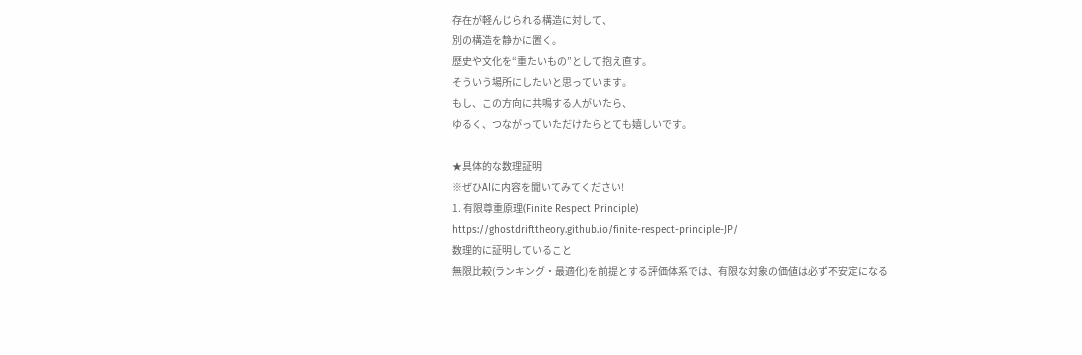存在が軽んじられる構造に対して、
別の構造を静かに置く。
歴史や文化を“重たいもの”として抱え直す。
そういう場所にしたいと思っています。
もし、この方向に共鳴する人がいたら、
ゆるく、つながっていただけたらとても嬉しいです。

★具体的な数理証明
※ぜひAIに内容を聞いてみてください!
1. 有限尊重原理(Finite Respect Principle)
https://ghostdrifttheory.github.io/finite-respect-principle-JP/
数理的に証明していること
無限比較(ランキング・最適化)を前提とする評価体系では、有限な対象の価値は必ず不安定になる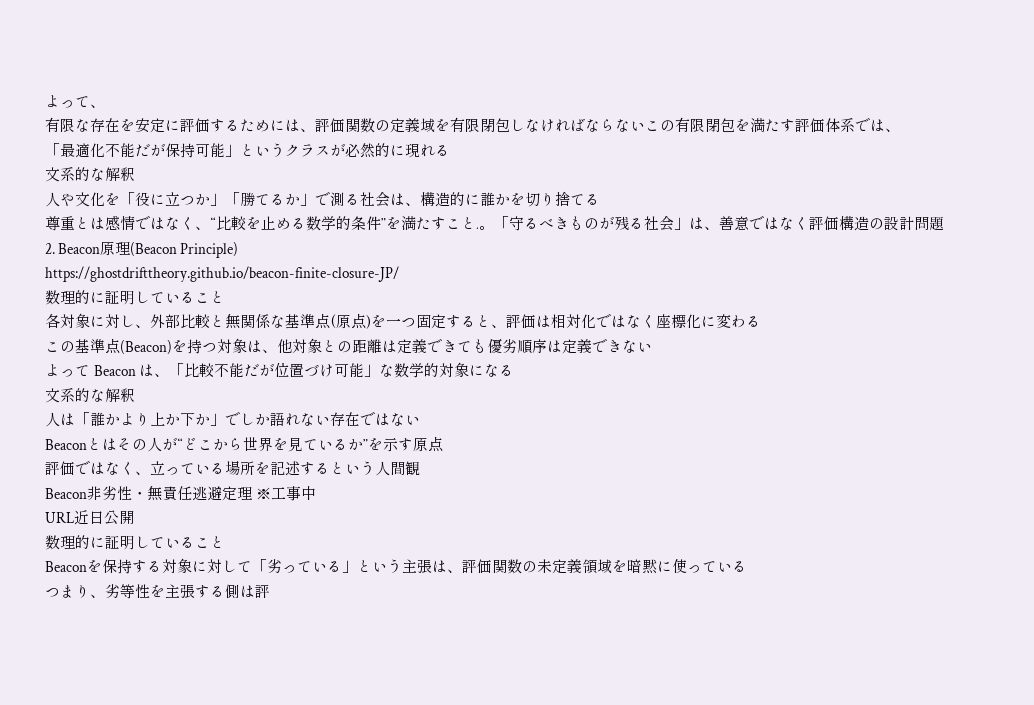よって、
有限な存在を安定に評価するためには、評価関数の定義域を有限閉包しなければならないこの有限閉包を満たす評価体系では、
「最適化不能だが保持可能」というクラスが必然的に現れる
文系的な解釈
人や文化を「役に立つか」「勝てるか」で測る社会は、構造的に誰かを切り捨てる
尊重とは感情ではなく、“比較を止める数学的条件”を満たすこと.。「守るべきものが残る社会」は、善意ではなく評価構造の設計問題
2. Beacon原理(Beacon Principle)
https://ghostdrifttheory.github.io/beacon-finite-closure-JP/
数理的に証明していること
各対象に対し、外部比較と無関係な基準点(原点)を一つ固定すると、評価は相対化ではなく座標化に変わる
この基準点(Beacon)を持つ対象は、他対象との距離は定義できても優劣順序は定義できない
よって Beacon は、「比較不能だが位置づけ可能」な数学的対象になる
文系的な解釈
人は「誰かより上か下か」でしか語れない存在ではない
Beaconとはその人が“どこから世界を見ているか”を示す原点
評価ではなく、立っている場所を記述するという人間観
Beacon非劣性・無責任逃避定理 ※工事中
URL近日公開
数理的に証明していること
Beaconを保持する対象に対して「劣っている」という主張は、評価関数の未定義領域を暗黙に使っている
つまり、劣等性を主張する側は評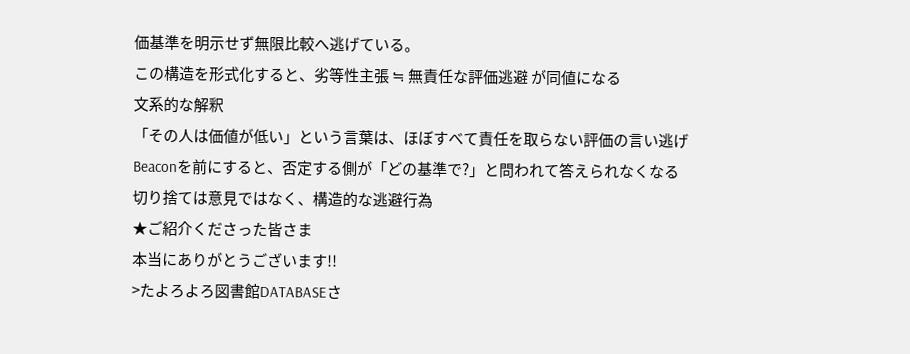価基準を明示せず無限比較へ逃げている。
この構造を形式化すると、劣等性主張 ≒ 無責任な評価逃避 が同値になる
文系的な解釈
「その人は価値が低い」という言葉は、ほぼすべて責任を取らない評価の言い逃げ
Beaconを前にすると、否定する側が「どの基準で?」と問われて答えられなくなる
切り捨ては意見ではなく、構造的な逃避行為
★ご紹介くださった皆さま
本当にありがとうございます!!
>たよろよろ図書館DATABASEさ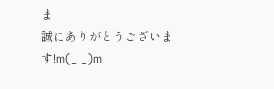ま
誠にありがとうございます!m(_ _)m